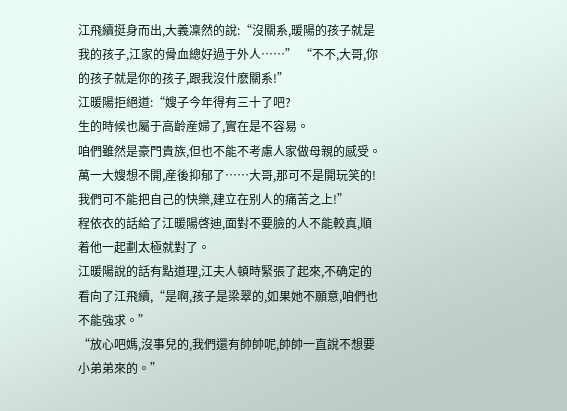江飛續挺身而出,大義凜然的說:“沒關系,暖陽的孩子就是我的孩子,江家的骨血總好過于外人……” “不不,大哥,你的孩子就是你的孩子,跟我沒什麽關系!”
江暖陽拒絕道:“嫂子今年得有三十了吧?
生的時候也屬于高齡産婦了,實在是不容易。
咱們雖然是豪門貴族,但也不能不考慮人家做母親的感受。
萬一大嫂想不開,産後抑郁了……大哥,那可不是開玩笑的!我們可不能把自己的快樂,建立在别人的痛苦之上!”
程依衣的話給了江暖陽啓迪,面對不要臉的人不能較真,順着他一起劃太極就對了。
江暖陽說的話有點道理,江夫人頓時緊張了起來,不确定的看向了江飛續,“是啊,孩子是梁翠的,如果她不願意,咱們也不能強求。”
“放心吧媽,沒事兒的,我們還有帥帥呢,帥帥一直說不想要小弟弟來的。”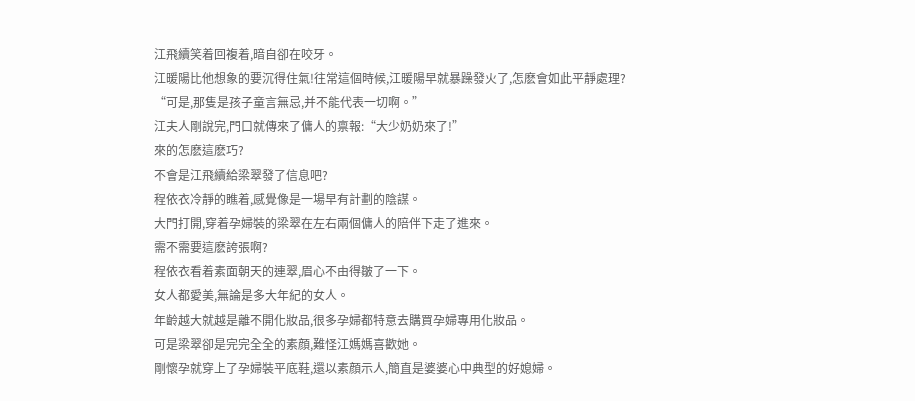江飛續笑着回複着,暗自卻在咬牙。
江暖陽比他想象的要沉得住氣!往常這個時候,江暖陽早就暴躁發火了,怎麽會如此平靜處理?
“可是,那隻是孩子童言無忌,并不能代表一切啊。”
江夫人剛說完,門口就傳來了傭人的禀報:“大少奶奶來了!”
來的怎麽這麽巧?
不會是江飛續給梁翠發了信息吧?
程依衣冷靜的瞧着,感覺像是一場早有計劃的陰謀。
大門打開,穿着孕婦裝的梁翠在左右兩個傭人的陪伴下走了進來。
需不需要這麽誇張啊?
程依衣看着素面朝天的連翠,眉心不由得皺了一下。
女人都愛美,無論是多大年紀的女人。
年齡越大就越是離不開化妝品,很多孕婦都特意去購買孕婦專用化妝品。
可是梁翠卻是完完全全的素顔,難怪江媽媽喜歡她。
剛懷孕就穿上了孕婦裝平底鞋,還以素顔示人,簡直是婆婆心中典型的好媳婦。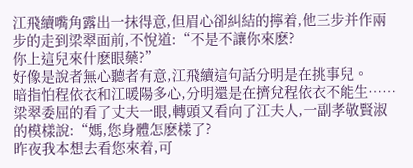江飛續嘴角露出一抹得意,但眉心卻糾結的擰着,他三步并作兩步的走到梁翠面前,不悅道:“不是不讓你來麽?
你上這兒來什麽眼藥?”
好像是說者無心聽者有意,江飛續這句話分明是在挑事兒。
暗指怕程依衣和江暖陽多心,分明還是在擠兌程依衣不能生…… 梁翠委屈的看了丈夫一眼,轉頭又看向了江夫人,一副孝敬賢淑的模樣說:“媽,您身體怎麽樣了?
昨夜我本想去看您來着,可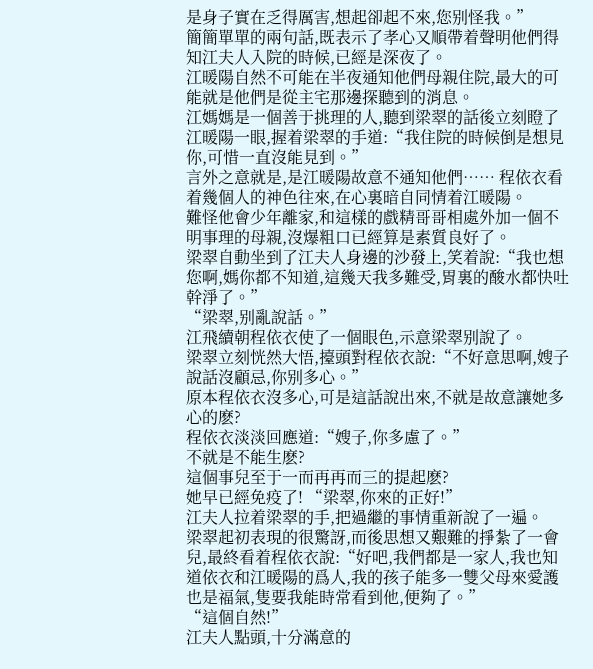是身子實在乏得厲害,想起卻起不來,您别怪我。”
簡簡單單的兩句話,既表示了孝心又順帶着聲明他們得知江夫人入院的時候,已經是深夜了。
江暖陽自然不可能在半夜通知他們母親住院,最大的可能就是他們是從主宅那邊探聽到的消息。
江媽媽是一個善于挑理的人,聽到梁翠的話後立刻瞪了江暖陽一眼,握着梁翠的手道:“我住院的時候倒是想見你,可惜一直沒能見到。”
言外之意就是,是江暖陽故意不通知他們…… 程依衣看着幾個人的神色往來,在心裏暗自同情着江暖陽。
難怪他會少年離家,和這樣的戲精哥哥相處外加一個不明事理的母親,沒爆粗口已經算是素質良好了。
梁翠自動坐到了江夫人身邊的沙發上,笑着說:“我也想您啊,媽你都不知道,這幾天我多難受,胃裏的酸水都快吐幹淨了。”
“梁翠,别亂說話。”
江飛續朝程依衣使了一個眼色,示意梁翠别說了。
梁翠立刻恍然大悟,擡頭對程依衣說:“不好意思啊,嫂子說話沒顧忌,你别多心。”
原本程依衣沒多心,可是這話說出來,不就是故意讓她多心的麽?
程依衣淡淡回應道:“嫂子,你多慮了。”
不就是不能生麽?
這個事兒至于一而再再而三的提起麽?
她早已經免疫了! “梁翠,你來的正好!”
江夫人拉着梁翠的手,把過繼的事情重新說了一遍。
梁翠起初表現的很驚訝,而後思想又艱難的掙紮了一會兒,最終看着程依衣說:“好吧,我們都是一家人,我也知道依衣和江暖陽的爲人,我的孩子能多一雙父母來愛護也是福氣,隻要我能時常看到他,便夠了。”
“這個自然!”
江夫人點頭,十分滿意的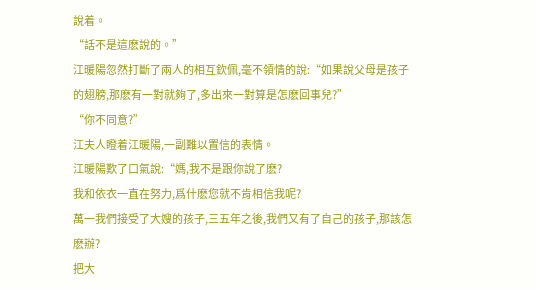說着。
“話不是這麽說的。”
江暖陽忽然打斷了兩人的相互欽佩,毫不領情的說:“如果說父母是孩子的翅膀,那麽有一對就夠了,多出來一對算是怎麽回事兒?”
“你不同意?”
江夫人瞪着江暖陽,一副難以置信的表情。
江暖陽歎了口氣說:“媽,我不是跟你說了麽?
我和依衣一直在努力,爲什麽您就不肯相信我呢?
萬一我們接受了大嫂的孩子,三五年之後,我們又有了自己的孩子,那該怎麽辦?
把大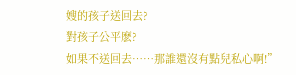嫂的孩子送回去?
對孩子公平麽?
如果不送回去……那誰還沒有點兒私心啊!”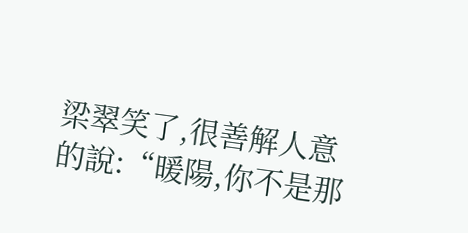梁翠笑了,很善解人意的說:“暖陽,你不是那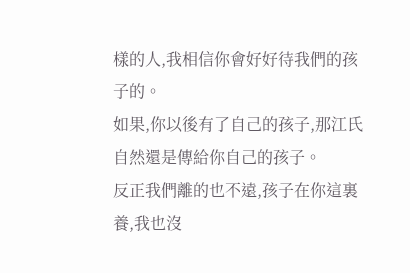樣的人,我相信你會好好待我們的孩子的。
如果,你以後有了自己的孩子,那江氏自然還是傳給你自己的孩子。
反正我們離的也不遠,孩子在你這裏養,我也沒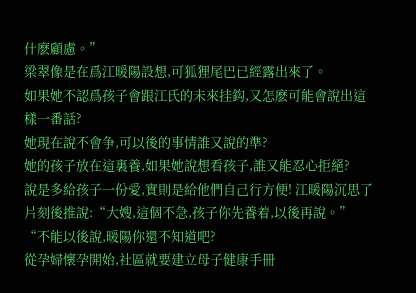什麽顧慮。”
梁翠像是在爲江暖陽設想,可狐狸尾巴已經露出來了。
如果她不認爲孩子會跟江氏的未來挂鈎,又怎麽可能會說出這樣一番話?
她現在說不會争,可以後的事情誰又說的準?
她的孩子放在這裏養,如果她說想看孩子,誰又能忍心拒絕?
說是多給孩子一份愛,實則是給他們自己行方便! 江暖陽沉思了片刻後推說:“大嫂,這個不急,孩子你先養着,以後再說。”
“不能以後說,暖陽你還不知道吧?
從孕婦懷孕開始,社區就要建立母子健康手冊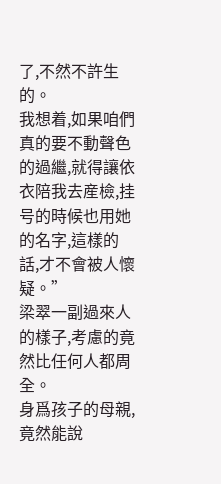了,不然不許生的。
我想着,如果咱們真的要不動聲色的過繼,就得讓依衣陪我去産檢,挂号的時候也用她的名字,這樣的話,才不會被人懷疑。”
梁翠一副過來人的樣子,考慮的竟然比任何人都周全。
身爲孩子的母親,竟然能說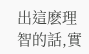出這麽理智的話,實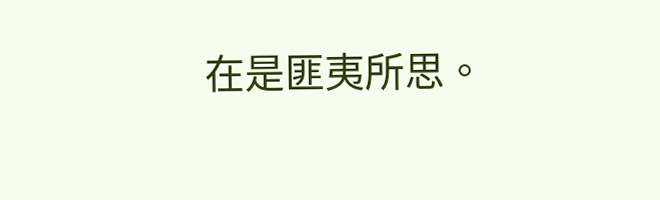在是匪夷所思。